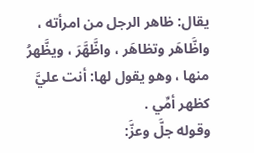يقال: ظاهر الرجل من امرأته ، واظَّاهَر وتظاهَر ، واظَّهَّرَ ، ويظَّهرُ منها ، وهو يقول لها: أنت عليَّ كظهر أمِّي .
وقوله جلَّ وعزَّ: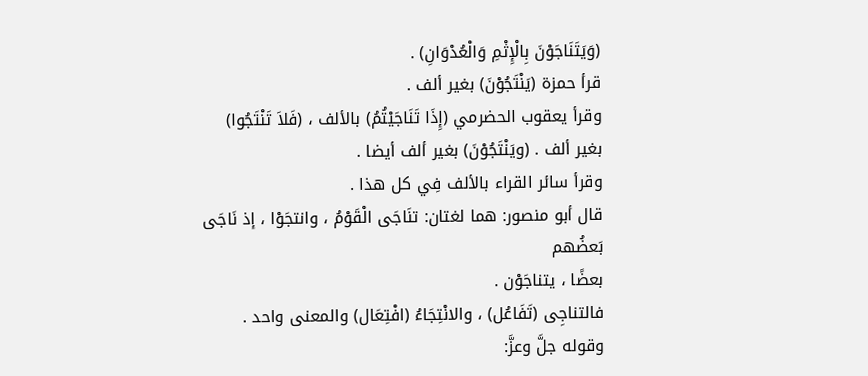(وَيَتَنَاجَوْنَ بِالْإِثْمِ وَالْعُدْوَانِ) .
قرأ حمزة (يَنْتَجُوْنَ) بغير ألف .
وقرأ يعقوب الحضرمي (إِذَا تَنَاجَيْتُمُ) بالألف ، (فَلاَ تَنْتَجُوا) بغير ألف . (ويَنْتَجُوْنَ) بغير ألف أيضا .
وقرأ سائر القراء بالألف فِي كل هذا .
قال أبو منصور: هما لغتان: تنَاجَى الْقَوْمُ ، وانتجَوْا ، إذ نَاجَى بَعضُهم
بعضًا ، يتناجَوْن .
فالتناجِى (تَفَاعُل) ، والانْتِجَاءُ (افْتِعَال) والمعنى واحد .
وقوله جلَّ وعزَّ: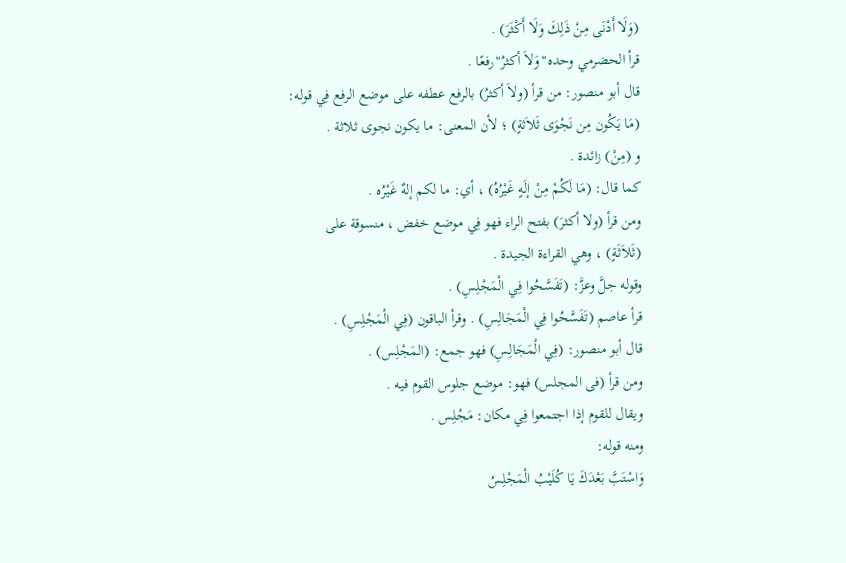(وَلَا أَدْنَى مِنْ ذَلِكَ وَلَا أَكْثَرَ) .
قرأ الحضرمي وحده"وَلاَ أكثرُ"رفعًا .
قال أبو منصور: من قرأ (ولاَ أكثرُ) بالرفع عطفه على موضع الرفع فِي قوله:
(مَا يَكُون مِن نَجْوَى ثَلاَثةٍ) ؛ لأن المعنى: ما يكون نجوى ثلاثة .
و (مِنْ) زائدة .
كما قال: (مَا لَكُمْ مِنْ إلَهٍ غَيْرُهُ) ، أي: ما لكم إلهٌ غَيْرُه .
ومن قرأ (ولا أكثرَ) بفتح الراء فهو فِي موضع خفض ، منسوقة على (ثَلاَثَةٍ) ، وهي القراءة الجيدة .
وقوله جلَّ وعزَّ: (تَفَسَّحُوا فِي الْمَجْلِسِ) .
قرأ عاصم (تَفَسَّحُوا فِي الْمَجَالِسِ) . وقرأ الباقون (فِي الْمَجْلِسِ) .
قال أبو منصور: (فِي الْمَجَالِسِ) فهو جمع: (المَجْلِس) .
ومن قرأ (فى المجلس) فهو: موضع جلوس القوم فيه .
ويقال للقوم إذا اجتمعوا فِي مكان: مَجْلِس .
ومنه قوله:
وَاسْتَبَّ بَعْدَكَ يَا كُلَيْبُ الْمَجْلِسُ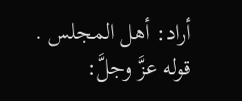أراد: أهل المجلس .
قوله عزَّ وجلَّ: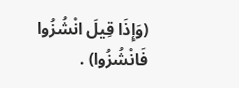(وَإِذَا قِيلَ انْشُزُوا فَانْشُزُوا) .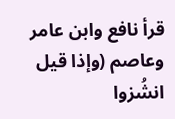قرأ نافع وابن عامر وعاصم (وإذا قيل انشُزوا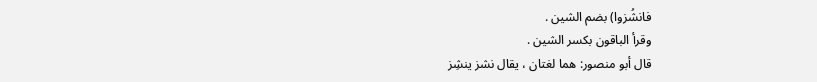فانشُزوا) بضم الشين .
وقرأ الباقون بكسر الشين .
قال أبو منصور: هما لغتان ، يقال نشز ينشِز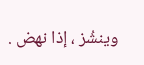وينشُز ، إذا نهض .